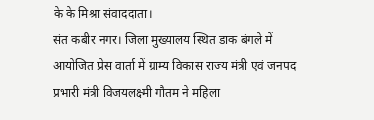के के मिश्रा संवाददाता।
संत कबीर नगर। जिला मुख्यालय स्थित डाक बंगले में आयोजित प्रेस वार्ता में ग्राम्य विकास राज्य मंत्री एवं जनपद प्रभारी मंत्री विजयलक्ष्मी गौतम ने महिला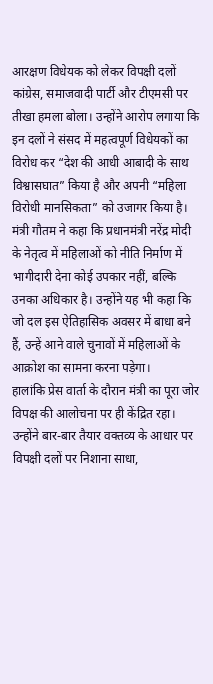आरक्षण विधेयक को लेकर विपक्षी दलों कांग्रेस, समाजवादी पार्टी और टीएमसी पर तीखा हमला बोला। उन्होंने आरोप लगाया कि इन दलों ने संसद में महत्वपूर्ण विधेयकों का विरोध कर “देश की आधी आबादी के साथ विश्वासघात” किया है और अपनी “महिला विरोधी मानसिकता” को उजागर किया है।
मंत्री गौतम ने कहा कि प्रधानमंत्री नरेंद्र मोदी के नेतृत्व में महिलाओं को नीति निर्माण में भागीदारी देना कोई उपकार नहीं, बल्कि उनका अधिकार है। उन्होंने यह भी कहा कि जो दल इस ऐतिहासिक अवसर में बाधा बने हैं, उन्हें आने वाले चुनावों में महिलाओं के आक्रोश का सामना करना पड़ेगा।
हालांकि प्रेस वार्ता के दौरान मंत्री का पूरा जोर विपक्ष की आलोचना पर ही केंद्रित रहा। उन्होंने बार-बार तैयार वक्तव्य के आधार पर विपक्षी दलों पर निशाना साधा,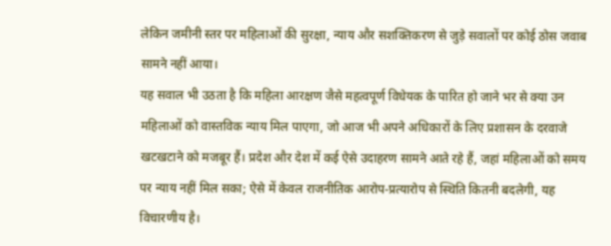लेकिन जमीनी स्तर पर महिलाओं की सुरक्षा, न्याय और सशक्तिकरण से जुड़े सवालों पर कोई ठोस जवाब सामने नहीं आया।
यह सवाल भी उठता है कि महिला आरक्षण जैसे महत्वपूर्ण विधेयक के पारित हो जाने भर से क्या उन महिलाओं को वास्तविक न्याय मिल पाएगा, जो आज भी अपने अधिकारों के लिए प्रशासन के दरवाजे खटखटाने को मजबूर हैं। प्रदेश और देश में कई ऐसे उदाहरण सामने आते रहे हैं, जहां महिलाओं को समय पर न्याय नहीं मिल सका; ऐसे में केवल राजनीतिक आरोप-प्रत्यारोप से स्थिति कितनी बदलेगी, यह विचारणीय है।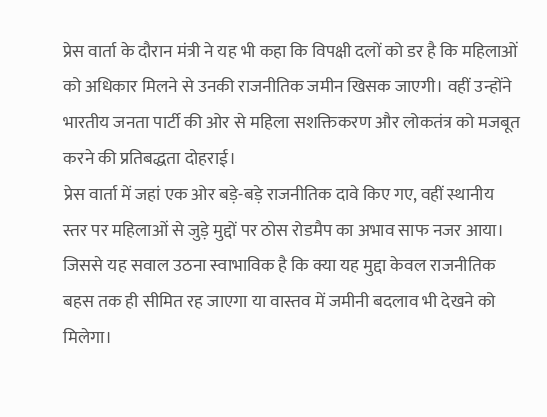प्रेस वार्ता के दौरान मंत्री ने यह भी कहा कि विपक्षी दलों को डर है कि महिलाओं को अधिकार मिलने से उनकी राजनीतिक जमीन खिसक जाएगी। वहीं उन्होंने भारतीय जनता पार्टी की ओर से महिला सशक्तिकरण और लोकतंत्र को मजबूत करने की प्रतिबद्धता दोहराई।
प्रेस वार्ता में जहां एक ओर बड़े-बड़े राजनीतिक दावे किए गए, वहीं स्थानीय स्तर पर महिलाओं से जुड़े मुद्दों पर ठोस रोडमैप का अभाव साफ नजर आया। जिससे यह सवाल उठना स्वाभाविक है कि क्या यह मुद्दा केवल राजनीतिक बहस तक ही सीमित रह जाएगा या वास्तव में जमीनी बदलाव भी देखने को मिलेगा।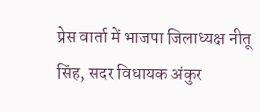प्रेस वार्ता में भाजपा जिलाध्यक्ष नीतू सिंह, सदर विधायक अंकुर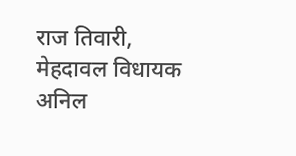राज तिवारी, मेहदावल विधायक अनिल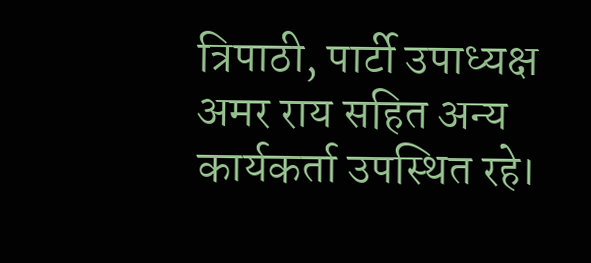त्रिपाठी, पार्टी उपाध्यक्ष अमर राय सहित अन्य कार्यकर्ता उपस्थित रहे।